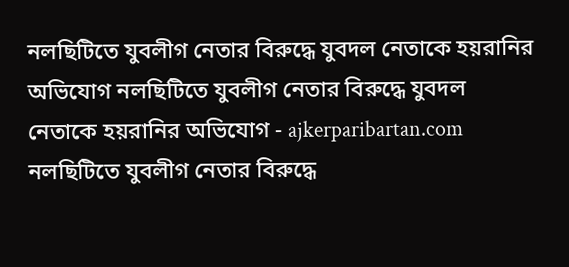নলছিটিতে যুবলীগ নেতার বিরুদ্ধে যুবদল নেতাকে হয়রানির অভিযোগ নলছিটিতে যুবলীগ নেতার বিরুদ্ধে যুবদল নেতাকে হয়রানির অভিযোগ - ajkerparibartan.com
নলছিটিতে যুবলীগ নেতার বিরুদ্ধে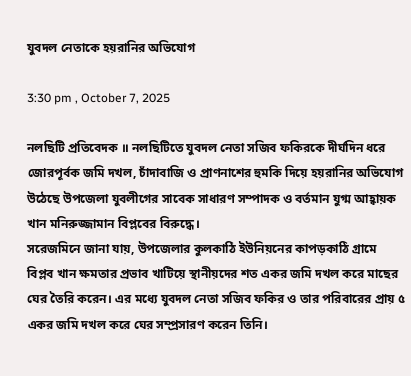যুবদল নেতাকে হয়রানির অভিযোগ

3:30 pm , October 7, 2025

নলছিটি প্রতিবেদক ॥ নলছিটিতে যুবদল নেতা সজিব ফকিরকে দীর্ঘদিন ধরে জোরপূর্বক জমি দখল, চাঁদাবাজি ও প্রাণনাশের হুমকি দিয়ে হয়রানির অভিযোগ উঠেছে উপজেলা যুবলীগের সাবেক সাধারণ সম্পাদক ও বর্তমান যুগ্ম আহ্বায়ক খান মনিরুজ্জামান বিপ্লবের বিরুদ্ধে।
সরেজমিনে জানা যায়, উপজেলার কুলকাঠি ইউনিয়নের কাপড়কাঠি গ্রামে বিপ্লব খান ক্ষমতার প্রভাব খাটিয়ে স্থানীয়দের শত একর জমি দখল করে মাছের ঘের তৈরি করেন। এর মধ্যে যুবদল নেতা সজিব ফকির ও তার পরিবারের প্রায় ৫ একর জমি দখল করে ঘের সম্প্রসারণ করেন তিনি।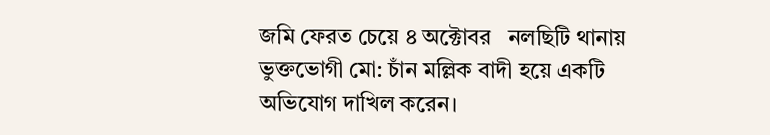জমি ফেরত চেয়ে ৪ অক্টোবর   নলছিটি থানায় ভুক্তভোগী মো: চাঁন মল্লিক বাদী হয়ে একটি অভিযোগ দাখিল করেন।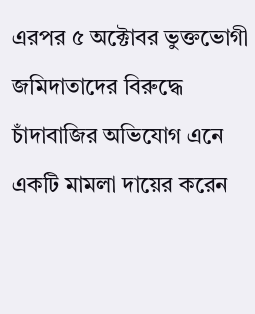এরপর ৫ অক্টোবর ভুক্তভোগী জমিদাতাদের বিরুদ্ধে চাঁদাবাজির অভিযোগ এনে একটি মামলা দায়ের করেন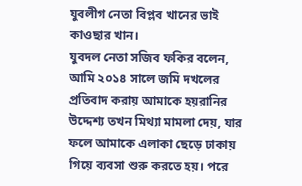যুবলীগ নেতা বিপ্লব খানের ভাই কাওছার খান।
যুবদল নেতা সজিব ফকির বলেন, আমি ২০১৪ সালে জমি দখলের প্রতিবাদ করায় আমাকে হয়রানির উদ্দেশ্য তখন মিথ্যা মামলা দেয়, যার ফলে আমাকে এলাকা ছেড়ে ঢাকায় গিয়ে ব্যবসা শুরু করতে হয়। পরে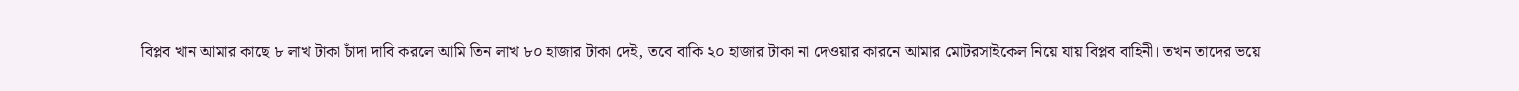বিপ্লব খান আমার কাছে ৮ লাখ টাকা চাঁদা দাবি করলে আমি তিন লাখ ৮০ হাজার টাকা দেই, তবে বাকি ২০ হাজার টাকা না দেওয়ার কারনে আমার মোটরসাইকেল নিয়ে যায় বিপ্লব বাহিনী। তখন তাদের ভয়ে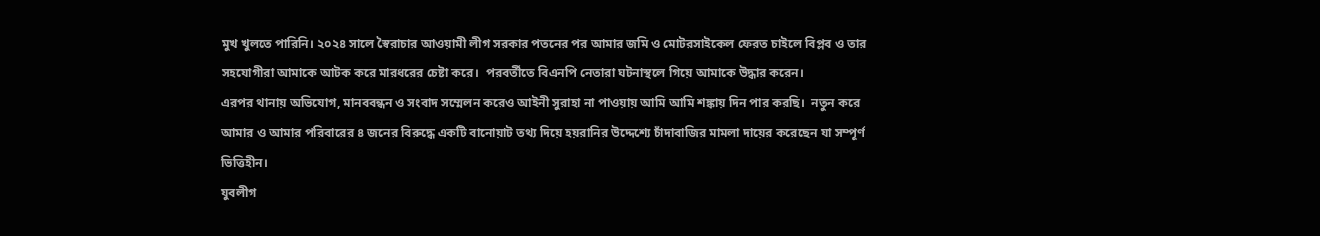মুখ খুলতে পারিনি। ২০২৪ সালে স্বৈরাচার আওয়ামী লীগ সরকার পতনের পর আমার জমি ও মোটরসাইকেল ফেরত চাইলে বিপ্লব ও তার সহযোগীরা আমাকে আটক করে মারধরের চেষ্টা করে।  পরবর্তীতে বিএনপি নেতারা ঘটনাস্থলে গিয়ে আমাকে উদ্ধার করেন।
এরপর থানায় অভিযোগ, মানববন্ধন ও সংবাদ সম্মেলন করেও আইনী সুরাহা না পাওয়ায় আমি আমি শঙ্কায় দিন পার করছি।  নতুন করে আমার ও আমার পরিবারের ৪ জনের বিরুদ্ধে একটি বানোয়াট তথ্য দিয়ে হয়রানির উদ্দেশ্যে চাঁদাবাজির মামলা দায়ের করেছেন যা সম্পূর্ণ ভিত্তিহীন।
যুবলীগ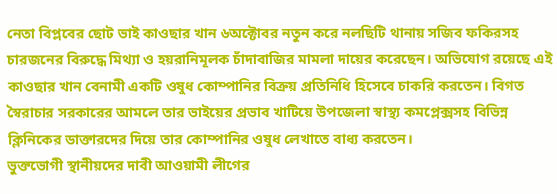নেতা বিপ্লবের ছোট ভাই কাওছার খান ৬অক্টোবর নতুন করে নলছিটি থানায় সজিব ফকিরসহ চারজনের বিরুদ্ধে মিথ্যা ও হয়রানিমূলক চাঁদাবাজির মামলা দায়ের করেছেন। অভিযোগ রয়েছে এই কাওছার খান বেনামী একটি ওষুধ কোম্পানির বিক্রয় প্রতিনিধি হিসেবে চাকরি করতেন। বিগত স্বৈরাচার সরকারের আমলে তার ভাইয়ের প্রভাব খাটিয়ে উপজেলা স্বাস্থ্য কমপ্লেক্সসহ বিভিন্ন ক্লিনিকের ডাক্তারদের দিয়ে তার কোম্পানির ওষুধ লেখাতে বাধ্য করতেন।
ভুক্তভোগী স্থানীয়দের দাবী আওয়ামী লীগের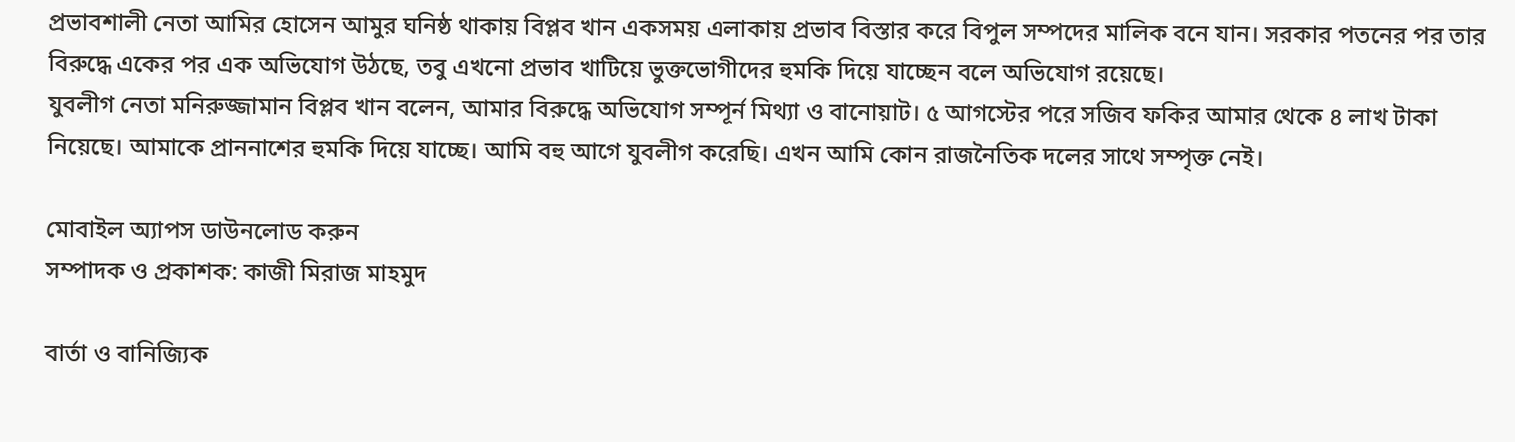প্রভাবশালী নেতা আমির হোসেন আমুর ঘনিষ্ঠ থাকায় বিপ্লব খান একসময় এলাকায় প্রভাব বিস্তার করে বিপুল সম্পদের মালিক বনে যান। সরকার পতনের পর তার বিরুদ্ধে একের পর এক অভিযোগ উঠছে, তবু এখনো প্রভাব খাটিয়ে ভুক্তভোগীদের হুমকি দিয়ে যাচ্ছেন বলে অভিযোগ রয়েছে।
যুবলীগ নেতা মনিরুজ্জামান বিপ্লব খান বলেন, আমার বিরুদ্ধে অভিযোগ সম্পূর্ন মিথ্যা ও বানোয়াট। ৫ আগস্টের পরে সজিব ফকির আমার থেকে ৪ লাখ টাকা নিয়েছে। আমাকে প্রাননাশের হুমকি দিয়ে যাচ্ছে। আমি বহু আগে যুবলীগ করেছি। এখন আমি কোন রাজনৈতিক দলের সাথে সম্পৃক্ত নেই।

মোবাইল অ্যাপস ডাউনলোড করুন
সম্পাদক ও প্রকাশক: কাজী মিরাজ মাহমুদ

বার্তা ও বানিজ্যিক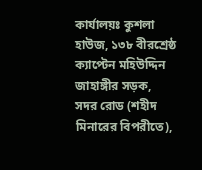কার্যালয়ঃ কুশলা হাউজ, ১৩৮ বীরশ্রেষ্ঠ ক্যাপ্টেন মহিউদ্দিন জাহাঙ্গীর সড়ক,
সদর রোড (শহীদ মিনারের বিপরীতে),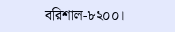বরিশাল-৮২০০।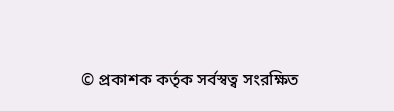© প্রকাশক কর্তৃক সর্বস্বত্ব সংরক্ষিত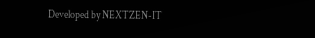Developed by NEXTZEN-IT